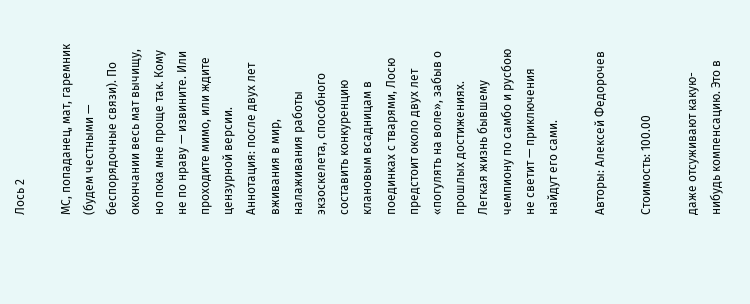Лось 2

МС, попаданец, мат, гаремник (будем честными — беспорядочные связи). По окончании весь мат вычищу, но пока мне проще так. Кому не по нраву — извините. Или проходите мимо, или ждите цензурной версии. Аннотация: после двух лет вживания в мир, налаживания работы экзоскелета, способного составить конкуренцию клановым всадницам в поединках с тварями, Лосю предстоит около двух лет «погулять на воле», забыв о прошлых достижениях. Легкая жизнь бывшему чемпиону по самбо и русбою не светит — приключения найдут его сами.

Авторы: Алексей Федорочев

Стоимость: 100.00

даже отсуживают какую-нибудь компенсацию. Это в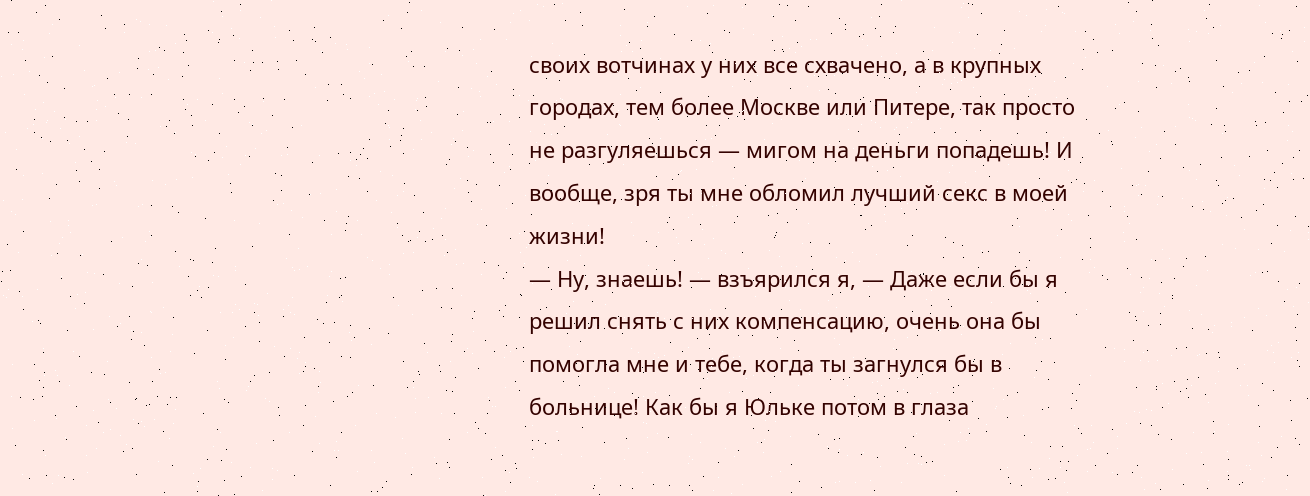своих вотчинах у них все схвачено, а в крупных городах, тем более Москве или Питере, так просто не разгуляешься — мигом на деньги попадешь! И вообще, зря ты мне обломил лучший секс в моей жизни!
— Ну, знаешь! — взъярился я, — Даже если бы я решил снять с них компенсацию, очень она бы помогла мне и тебе, когда ты загнулся бы в больнице! Как бы я Юльке потом в глаза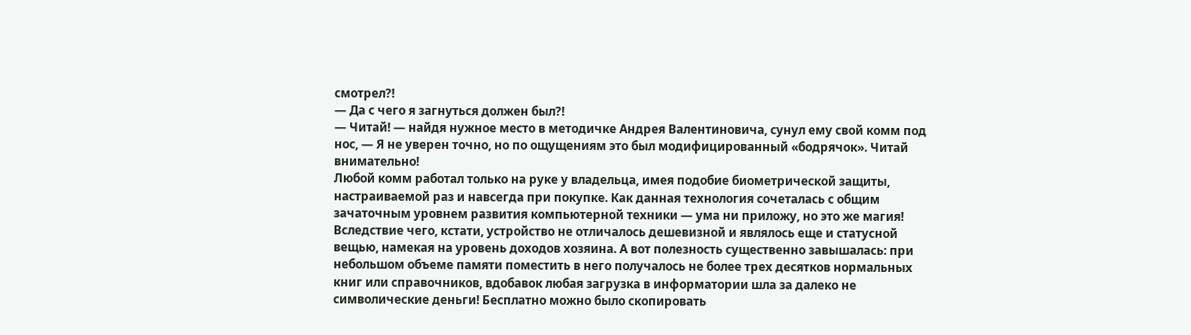смотрел?!
— Да с чего я загнуться должен был?!
— Читай! — найдя нужное место в методичке Андрея Валентиновича, сунул ему свой комм под нос, — Я не уверен точно, но по ощущениям это был модифицированный «бодрячок». Читай внимательно!
Любой комм работал только на руке у владельца, имея подобие биометрической защиты, настраиваемой раз и навсегда при покупке. Как данная технология сочеталась с общим зачаточным уровнем развития компьютерной техники — ума ни приложу, но это же магия! Вследствие чего, кстати, устройство не отличалось дешевизной и являлось еще и статусной вещью, намекая на уровень доходов хозяина. А вот полезность существенно завышалась: при небольшом объеме памяти поместить в него получалось не более трех десятков нормальных книг или справочников, вдобавок любая загрузка в информатории шла за далеко не символические деньги! Бесплатно можно было скопировать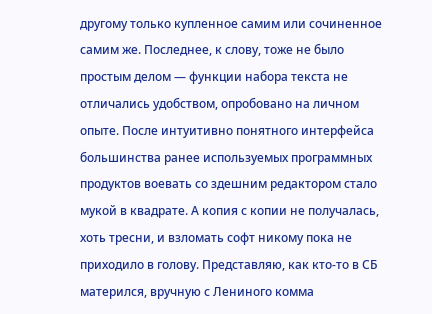другому только купленное самим или сочиненное самим же. Последнее, к слову, тоже не было простым делом — функции набора текста не отличались удобством, опробовано на личном опыте. После интуитивно понятного интерфейса большинства ранее используемых программных продуктов воевать со здешним редактором стало мукой в квадрате. А копия с копии не получалась, хоть тресни, и взломать софт никому пока не приходило в голову. Представляю, как кто-то в СБ матерился, вручную с Лениного комма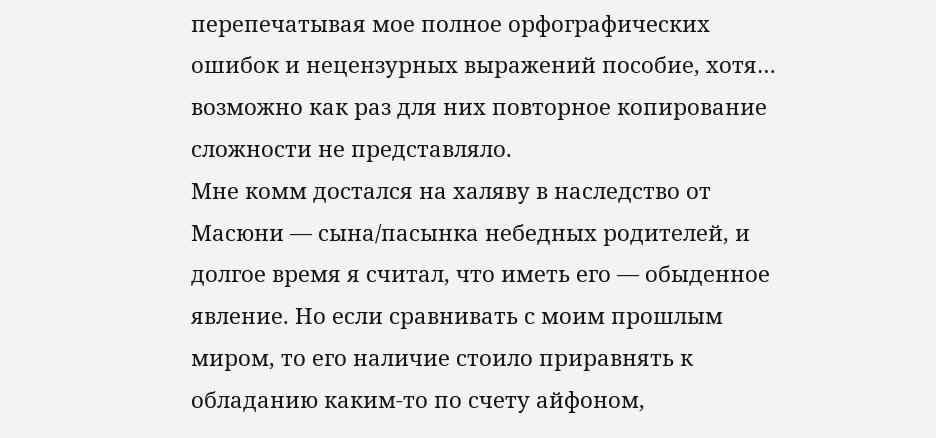перепечатывая мое полное орфографических ошибок и нецензурных выражений пособие, хотя… возможно как раз для них повторное копирование сложности не представляло.
Мне комм достался на халяву в наследство от Масюни — сына/пасынка небедных родителей, и долгое время я считал, что иметь его — обыденное явление. Но если сравнивать с моим прошлым миром, то его наличие стоило приравнять к обладанию каким-то по счету айфоном,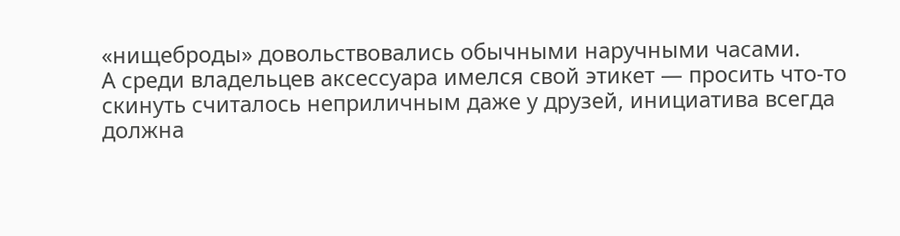«нищеброды» довольствовались обычными наручными часами.
А среди владельцев аксессуара имелся свой этикет — просить что-то скинуть считалось неприличным даже у друзей, инициатива всегда должна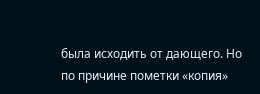была исходить от дающего. Но по причине пометки «копия»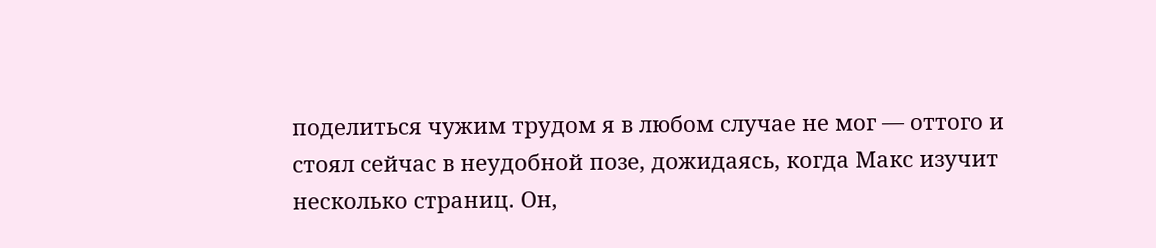поделиться чужим трудом я в любом случае не мог — оттого и стоял сейчас в неудобной позе, дожидаясь, когда Макс изучит несколько страниц. Он,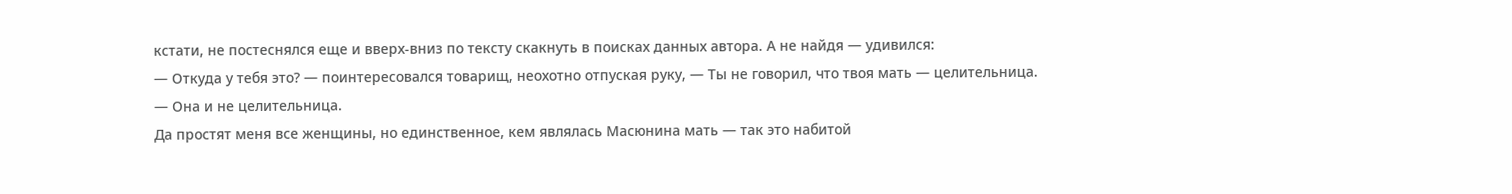кстати, не постеснялся еще и вверх-вниз по тексту скакнуть в поисках данных автора. А не найдя — удивился:
— Откуда у тебя это? — поинтересовался товарищ, неохотно отпуская руку, — Ты не говорил, что твоя мать — целительница.
— Она и не целительница.
Да простят меня все женщины, но единственное, кем являлась Масюнина мать — так это набитой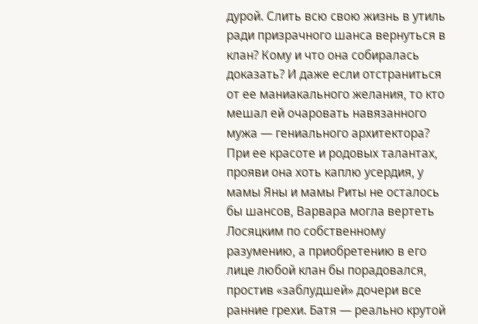дурой. Слить всю свою жизнь в утиль ради призрачного шанса вернуться в клан? Кому и что она собиралась доказать? И даже если отстраниться от ее маниакального желания, то кто мешал ей очаровать навязанного мужа — гениального архитектора? При ее красоте и родовых талантах, прояви она хоть каплю усердия, у мамы Яны и мамы Риты не осталось бы шансов, Варвара могла вертеть Лосяцким по собственному разумению, а приобретению в его лице любой клан бы порадовался, простив «заблудшей» дочери все ранние грехи. Батя — реально крутой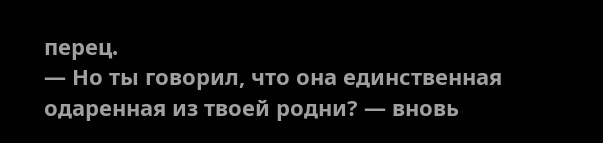перец.
— Но ты говорил, что она единственная одаренная из твоей родни? — вновь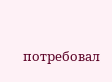потребовал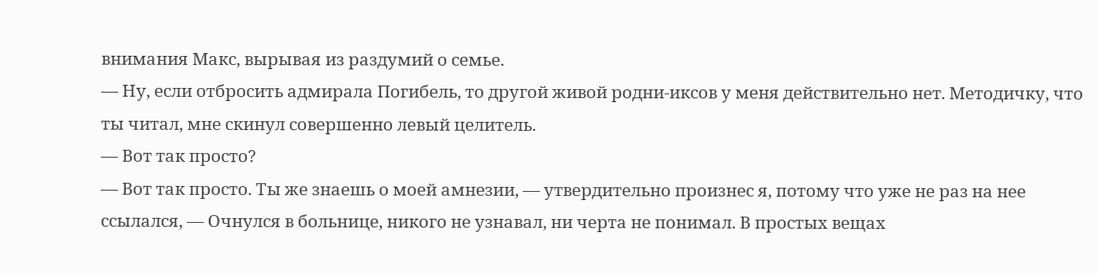внимания Макс, вырывая из раздумий о семье.
— Ну, если отбросить адмирала Погибель, то другой живой родни-иксов у меня действительно нет. Методичку, что ты читал, мне скинул совершенно левый целитель.
— Вот так просто?
— Вот так просто. Ты же знаешь о моей амнезии, — утвердительно произнес я, потому что уже не раз на нее ссылался, — Очнулся в больнице, никого не узнавал, ни черта не понимал. В простых вещах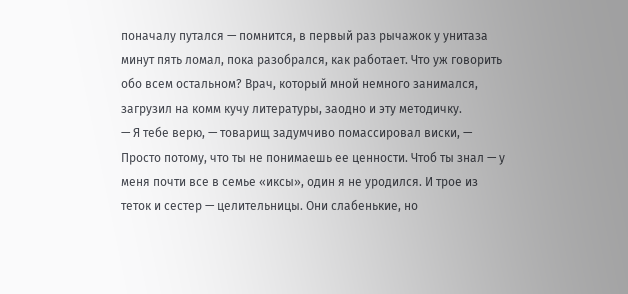поначалу путался — помнится, в первый раз рычажок у унитаза минут пять ломал, пока разобрался, как работает. Что уж говорить обо всем остальном? Врач, который мной немного занимался, загрузил на комм кучу литературы, заодно и эту методичку.
— Я тебе верю, — товарищ задумчиво помассировал виски, — Просто потому, что ты не понимаешь ее ценности. Чтоб ты знал — у меня почти все в семье «иксы», один я не уродился. И трое из теток и сестер — целительницы. Они слабенькие, но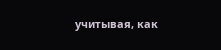учитывая, как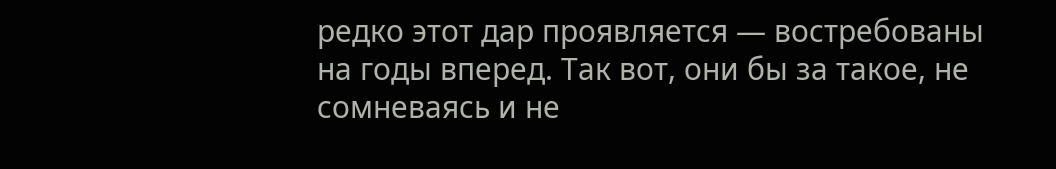редко этот дар проявляется — востребованы на годы вперед. Так вот, они бы за такое, не сомневаясь и не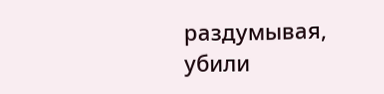раздумывая, убили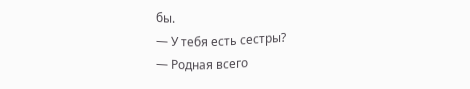бы.
— У тебя есть сестры?
— Родная всего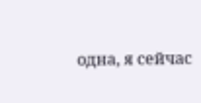одна, я сейчас